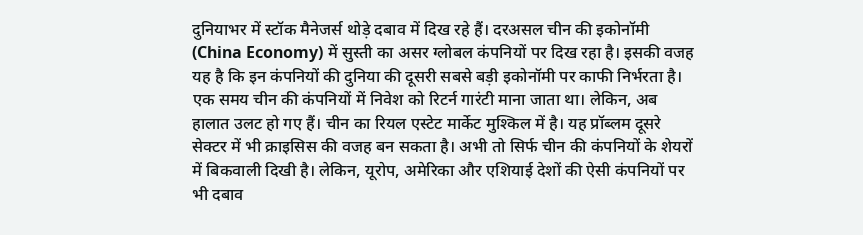दुनियाभर में स्टॉक मैनेजर्स थोड़े दबाव में दिख रहे हैं। दरअसल चीन की इकोनॉमी (China Economy) में सुस्ती का असर ग्लोबल कंपनियों पर दिख रहा है। इसकी वजह यह है कि इन कंपनियों की दुनिया की दूसरी सबसे बड़ी इकोनॉमी पर काफी निर्भरता है। एक समय चीन की कंपनियों में निवेश को रिटर्न गारंटी माना जाता था। लेकिन, अब हालात उलट हो गए हैं। चीन का रियल एस्टेट मार्केट मुश्किल में है। यह प्रॉब्लम दूसरे सेक्टर में भी क्राइसिस की वजह बन सकता है। अभी तो सिर्फ चीन की कंपनियों के शेयरों में बिकवाली दिखी है। लेकिन, यूरोप, अमेरिका और एशियाई देशों की ऐसी कंपनियों पर भी दबाव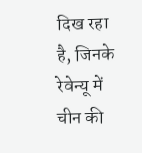दिख रहा है, जिनके रेवेन्यू में चीन की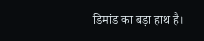डिमांड का बड़ा हाथ है।